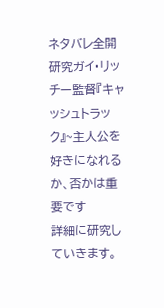ネタバレ全開研究ガイ・リッチー監督『キャッシュトラック』~主人公を好きになれるか、否かは重要です
詳細に研究していきます。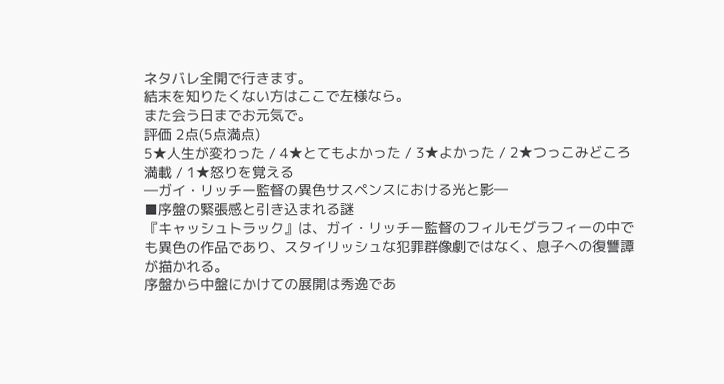ネタバレ全開で行きます。
結末を知りたくない方はここで左様なら。
また会う日までお元気で。
評価 2点(5点満点)
5★人生が変わった / 4★とてもよかった / 3★よかった / 2★つっこみどころ満載 / 1★怒りを覚える
―ガイ・リッチー監督の異色サスペンスにおける光と影―
■序盤の緊張感と引き込まれる謎
『キャッシュトラック』は、ガイ・リッチー監督のフィルモグラフィーの中でも異色の作品であり、スタイリッシュな犯罪群像劇ではなく、息子への復讐譚が描かれる。
序盤から中盤にかけての展開は秀逸であ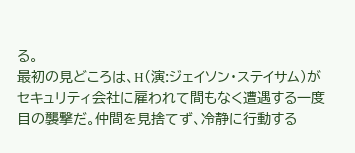る。
最初の見どころは、H(演:ジェイソン・ステイサム)がセキュリティ会社に雇われて間もなく遭遇する一度目の襲撃だ。仲間を見捨てず、冷静に行動する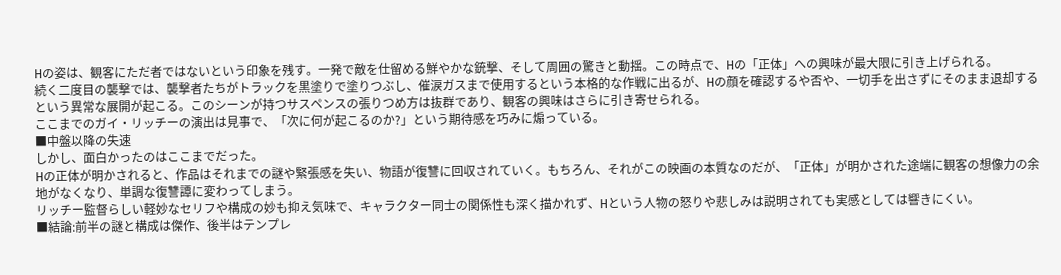Hの姿は、観客にただ者ではないという印象を残す。一発で敵を仕留める鮮やかな銃撃、そして周囲の驚きと動揺。この時点で、Hの「正体」への興味が最大限に引き上げられる。
続く二度目の襲撃では、襲撃者たちがトラックを黒塗りで塗りつぶし、催涙ガスまで使用するという本格的な作戦に出るが、Hの顔を確認するや否や、一切手を出さずにそのまま退却するという異常な展開が起こる。このシーンが持つサスペンスの張りつめ方は抜群であり、観客の興味はさらに引き寄せられる。
ここまでのガイ・リッチーの演出は見事で、「次に何が起こるのか?」という期待感を巧みに煽っている。
■中盤以降の失速
しかし、面白かったのはここまでだった。
Hの正体が明かされると、作品はそれまでの謎や緊張感を失い、物語が復讐に回収されていく。もちろん、それがこの映画の本質なのだが、「正体」が明かされた途端に観客の想像力の余地がなくなり、単調な復讐譚に変わってしまう。
リッチー監督らしい軽妙なセリフや構成の妙も抑え気味で、キャラクター同士の関係性も深く描かれず、Hという人物の怒りや悲しみは説明されても実感としては響きにくい。
■結論:前半の謎と構成は傑作、後半はテンプレ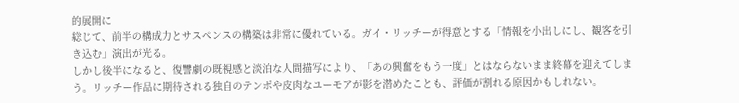的展開に
総じて、前半の構成力とサスペンスの構築は非常に優れている。ガイ・リッチーが得意とする「情報を小出しにし、観客を引き込む」演出が光る。
しかし後半になると、復讐劇の既視感と淡泊な人間描写により、「あの興奮をもう一度」とはならないまま終幕を迎えてしまう。リッチー作品に期待される独自のテンポや皮肉なユーモアが影を潜めたことも、評価が割れる原因かもしれない。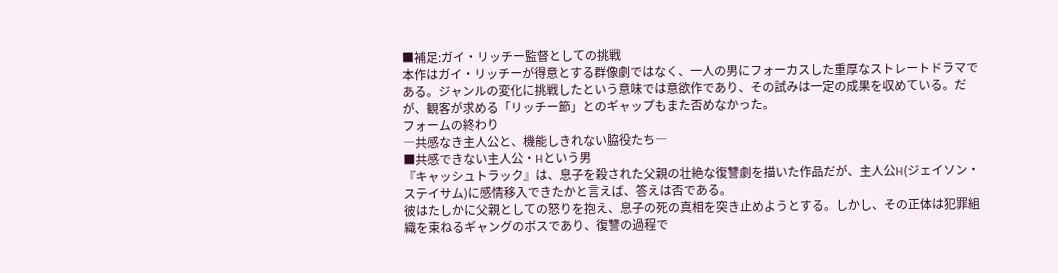■補足:ガイ・リッチー監督としての挑戦
本作はガイ・リッチーが得意とする群像劇ではなく、一人の男にフォーカスした重厚なストレートドラマである。ジャンルの変化に挑戦したという意味では意欲作であり、その試みは一定の成果を収めている。だが、観客が求める「リッチー節」とのギャップもまた否めなかった。
フォームの終わり
―共感なき主人公と、機能しきれない脇役たち―
■共感できない主人公・Hという男
『キャッシュトラック』は、息子を殺された父親の壮絶な復讐劇を描いた作品だが、主人公H(ジェイソン・ステイサム)に感情移入できたかと言えば、答えは否である。
彼はたしかに父親としての怒りを抱え、息子の死の真相を突き止めようとする。しかし、その正体は犯罪組織を束ねるギャングのボスであり、復讐の過程で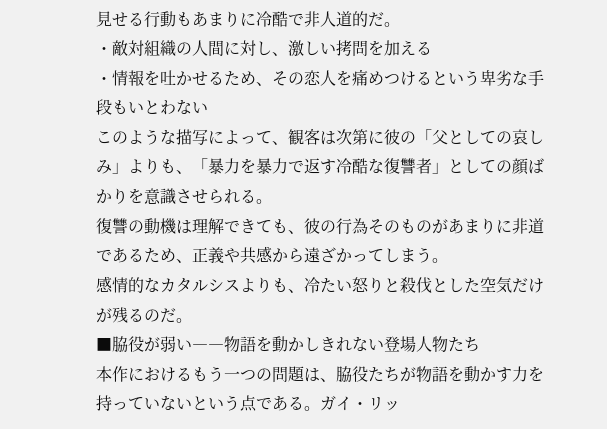見せる行動もあまりに冷酷で非人道的だ。
・敵対組織の人間に対し、激しい拷問を加える
・情報を吐かせるため、その恋人を痛めつけるという卑劣な手段もいとわない
このような描写によって、観客は次第に彼の「父としての哀しみ」よりも、「暴力を暴力で返す冷酷な復讐者」としての顔ばかりを意識させられる。
復讐の動機は理解できても、彼の行為そのものがあまりに非道であるため、正義や共感から遠ざかってしまう。
感情的なカタルシスよりも、冷たい怒りと殺伐とした空気だけが残るのだ。
■脇役が弱い――物語を動かしきれない登場人物たち
本作におけるもう一つの問題は、脇役たちが物語を動かす力を持っていないという点である。ガイ・リッ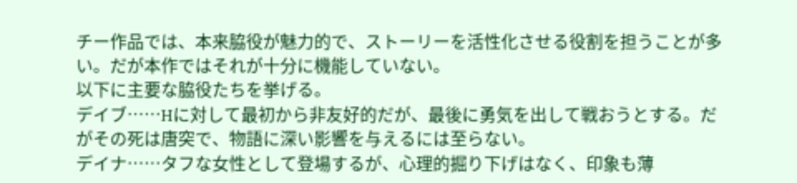チー作品では、本来脇役が魅力的で、ストーリーを活性化させる役割を担うことが多い。だが本作ではそれが十分に機能していない。
以下に主要な脇役たちを挙げる。
デイブ……Hに対して最初から非友好的だが、最後に勇気を出して戦おうとする。だがその死は唐突で、物語に深い影響を与えるには至らない。
デイナ……タフな女性として登場するが、心理的掘り下げはなく、印象も薄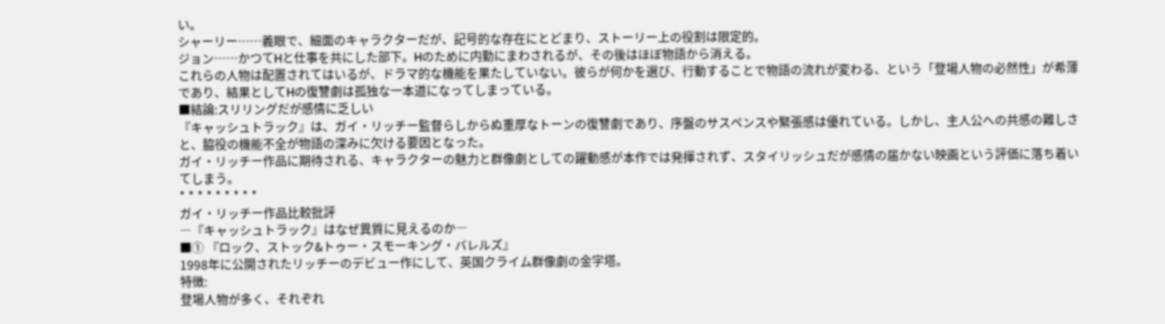い。
シャーリー……義眼で、細面のキャラクターだが、記号的な存在にとどまり、ストーリー上の役割は限定的。
ジョン……かつてHと仕事を共にした部下。Hのために内勤にまわされるが、その後はほぼ物語から消える。
これらの人物は配置されてはいるが、ドラマ的な機能を果たしていない。彼らが何かを選び、行動することで物語の流れが変わる、という「登場人物の必然性」が希薄であり、結果としてHの復讐劇は孤独な一本道になってしまっている。
■結論:スリリングだが感情に乏しい
『キャッシュトラック』は、ガイ・リッチー監督らしからぬ重厚なトーンの復讐劇であり、序盤のサスペンスや緊張感は優れている。しかし、主人公への共感の難しさと、脇役の機能不全が物語の深みに欠ける要因となった。
ガイ・リッチー作品に期待される、キャラクターの魅力と群像劇としての躍動感が本作では発揮されず、スタイリッシュだが感情の届かない映画という評価に落ち着いてしまう。
* * * * * * * * *
ガイ・リッチー作品比較批評
―『キャッシュトラック』はなぜ異質に見えるのか―
■① 『ロック、ストック&トゥー・スモーキング・バレルズ』
1998年に公開されたリッチーのデビュー作にして、英国クライム群像劇の金字塔。
特徴:
登場人物が多く、それぞれ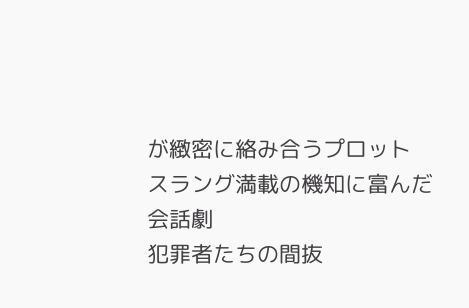が緻密に絡み合うプロット
スラング満載の機知に富んだ会話劇
犯罪者たちの間抜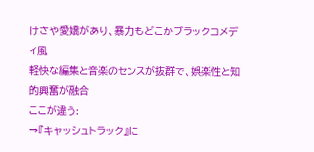けさや愛嬌があり、暴力もどこかブラックコメディ風
軽快な編集と音楽のセンスが抜群で、娯楽性と知的興奮が融合
ここが違う:
→『キャッシュトラック』に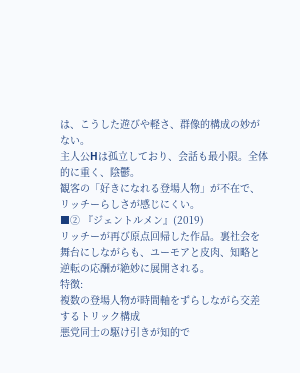は、こうした遊びや軽さ、群像的構成の妙がない。
主人公Hは孤立しており、会話も最小限。全体的に重く、陰鬱。
観客の「好きになれる登場人物」が不在で、リッチーらしさが感じにくい。
■② 『ジェントルメン』(2019)
リッチーが再び原点回帰した作品。裏社会を舞台にしながらも、ユーモアと皮肉、知略と逆転の応酬が絶妙に展開される。
特徴:
複数の登場人物が時間軸をずらしながら交差するトリック構成
悪党同士の駆け引きが知的で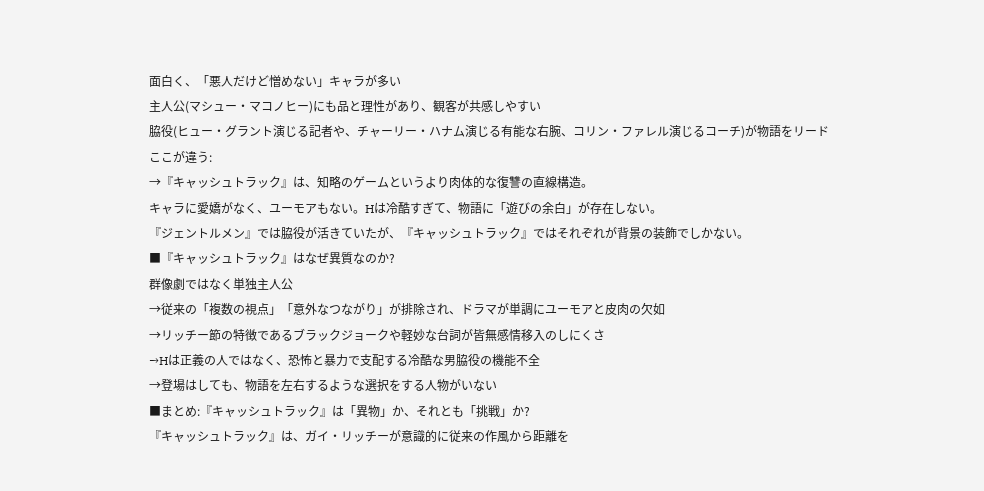面白く、「悪人だけど憎めない」キャラが多い
主人公(マシュー・マコノヒー)にも品と理性があり、観客が共感しやすい
脇役(ヒュー・グラント演じる記者や、チャーリー・ハナム演じる有能な右腕、コリン・ファレル演じるコーチ)が物語をリード
ここが違う:
→『キャッシュトラック』は、知略のゲームというより肉体的な復讐の直線構造。
キャラに愛嬌がなく、ユーモアもない。Hは冷酷すぎて、物語に「遊びの余白」が存在しない。
『ジェントルメン』では脇役が活きていたが、『キャッシュトラック』ではそれぞれが背景の装飾でしかない。
■『キャッシュトラック』はなぜ異質なのか?
群像劇ではなく単独主人公
→従来の「複数の視点」「意外なつながり」が排除され、ドラマが単調にユーモアと皮肉の欠如
→リッチー節の特徴であるブラックジョークや軽妙な台詞が皆無感情移入のしにくさ
→Hは正義の人ではなく、恐怖と暴力で支配する冷酷な男脇役の機能不全
→登場はしても、物語を左右するような選択をする人物がいない
■まとめ:『キャッシュトラック』は「異物」か、それとも「挑戦」か?
『キャッシュトラック』は、ガイ・リッチーが意識的に従来の作風から距離を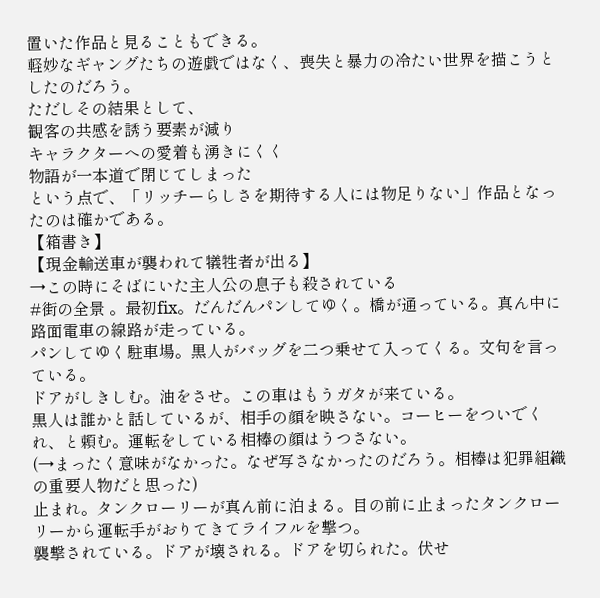置いた作品と見ることもできる。
軽妙なギャングたちの遊戯ではなく、喪失と暴力の冷たい世界を描こうとしたのだろう。
ただしその結果として、
観客の共感を誘う要素が減り
キャラクターへの愛着も湧きにくく
物語が一本道で閉じてしまった
という点で、「リッチーらしさを期待する人には物足りない」作品となったのは確かである。
【箱書き】
【現金輸送車が襲われて犠牲者が出る】
→この時にそばにいた主人公の息子も殺されている
#街の全景 。最初fix。だんだんパンしてゆく。橋が通っている。真ん中に路面電車の線路が走っている。
パンしてゆく駐車場。黒人がバッグを二つ乗せて入ってくる。文句を言っている。
ドアがしきしむ。油をさせ。この車はもうガタが来ている。
黒人は誰かと話しているが、相手の顔を映さない。コーヒーをついでくれ、と頼む。運転をしている相棒の顔はうつさない。
(→まったく意味がなかった。なぜ写さなかったのだろう。相棒は犯罪組織の重要人物だと思った)
止まれ。タンクローリーが真ん前に泊まる。目の前に止まったタンクローリーから運転手がおりてきてライフルを撃つ。
襲撃されている。ドアが壊される。ドアを切られた。伏せ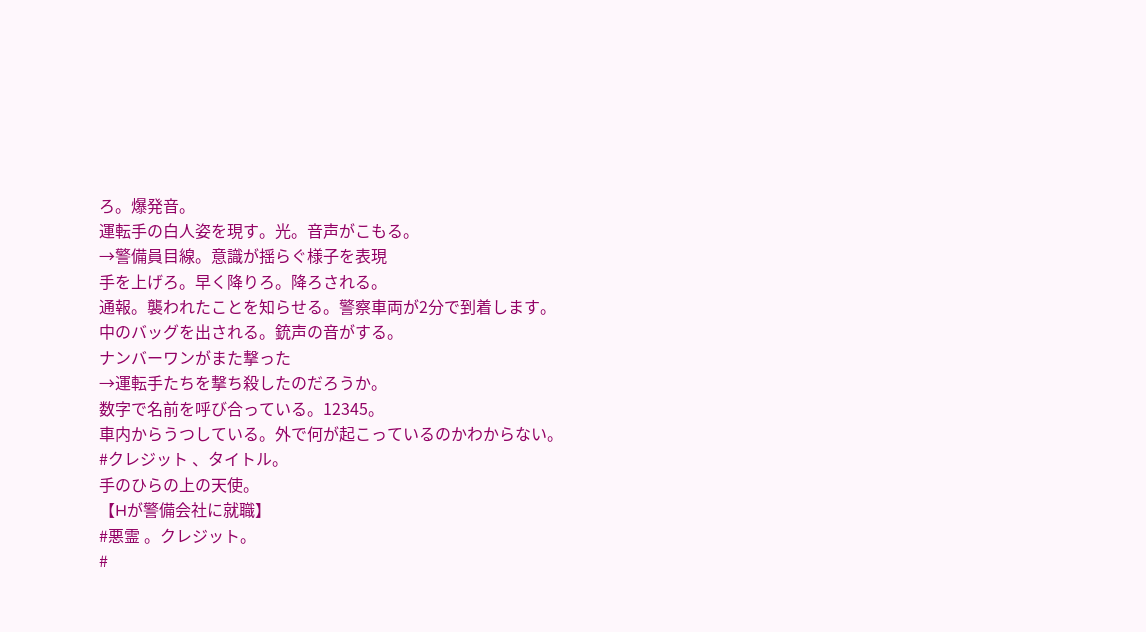ろ。爆発音。
運転手の白人姿を現す。光。音声がこもる。
→警備員目線。意識が揺らぐ様子を表現
手を上げろ。早く降りろ。降ろされる。
通報。襲われたことを知らせる。警察車両が2分で到着します。
中のバッグを出される。銃声の音がする。
ナンバーワンがまた撃った
→運転手たちを撃ち殺したのだろうか。
数字で名前を呼び合っている。12345。
車内からうつしている。外で何が起こっているのかわからない。
#クレジット 、タイトル。
手のひらの上の天使。
【Hが警備会社に就職】
#悪霊 。クレジット。
#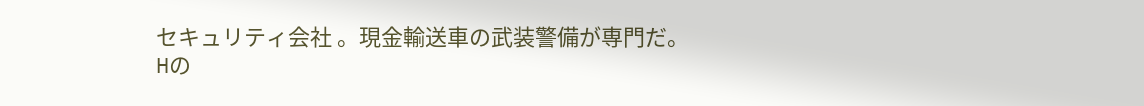セキュリティ会社 。現金輸送車の武装警備が専門だ。
Hの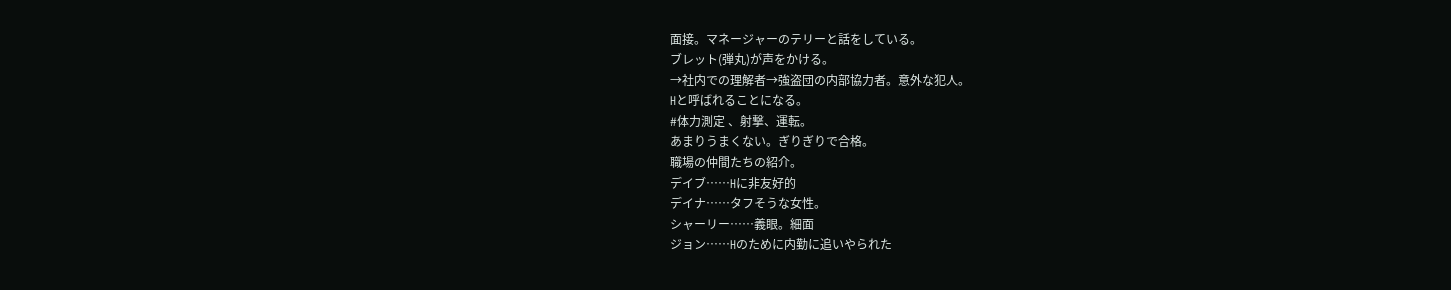面接。マネージャーのテリーと話をしている。
ブレット(弾丸)が声をかける。
→社内での理解者→強盗団の内部協力者。意外な犯人。
Hと呼ばれることになる。
#体力測定 、射撃、運転。
あまりうまくない。ぎりぎりで合格。
職場の仲間たちの紹介。
デイブ……Hに非友好的
デイナ……タフそうな女性。
シャーリー……義眼。細面
ジョン……Hのために内勤に追いやられた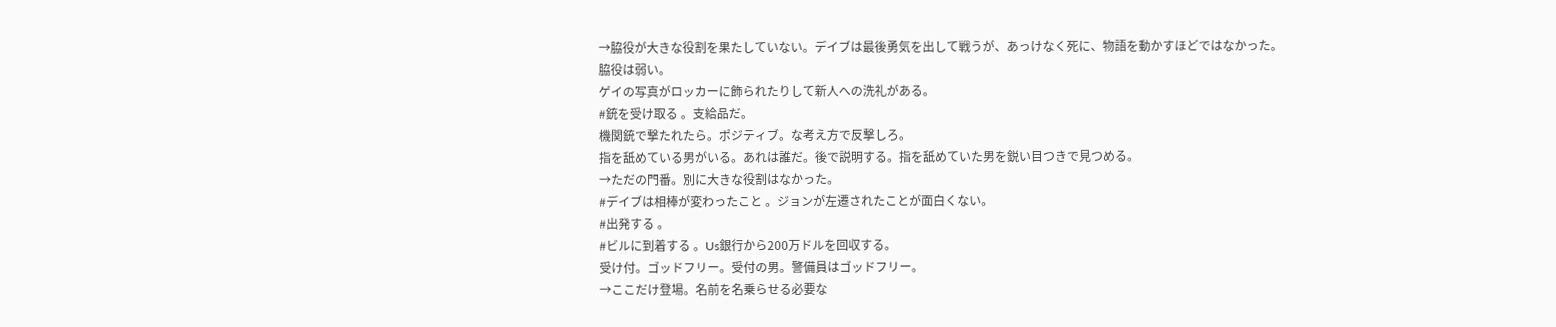→脇役が大きな役割を果たしていない。デイブは最後勇気を出して戦うが、あっけなく死に、物語を動かすほどではなかった。
脇役は弱い。
ゲイの写真がロッカーに飾られたりして新人への洗礼がある。
#銃を受け取る 。支給品だ。
機関銃で撃たれたら。ポジティブ。な考え方で反撃しろ。
指を舐めている男がいる。あれは誰だ。後で説明する。指を舐めていた男を鋭い目つきで見つめる。
→ただの門番。別に大きな役割はなかった。
#デイブは相棒が変わったこと 。ジョンが左遷されたことが面白くない。
#出発する 。
#ビルに到着する 。Us銀行から200万ドルを回収する。
受け付。ゴッドフリー。受付の男。警備員はゴッドフリー。
→ここだけ登場。名前を名乗らせる必要な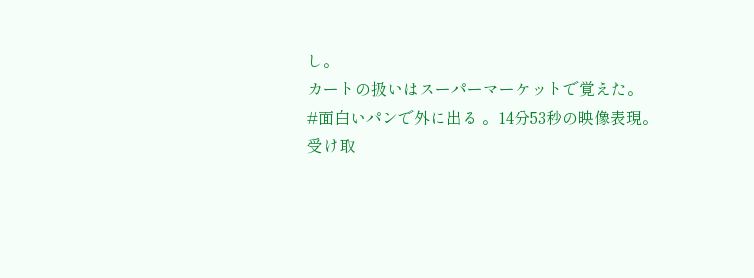し。
カートの扱いはスーパーマーケットで覚えた。
#面白いパンで外に出る 。14分53秒の映像表現。
受け取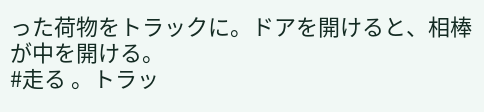った荷物をトラックに。ドアを開けると、相棒が中を開ける。
#走る 。トラッ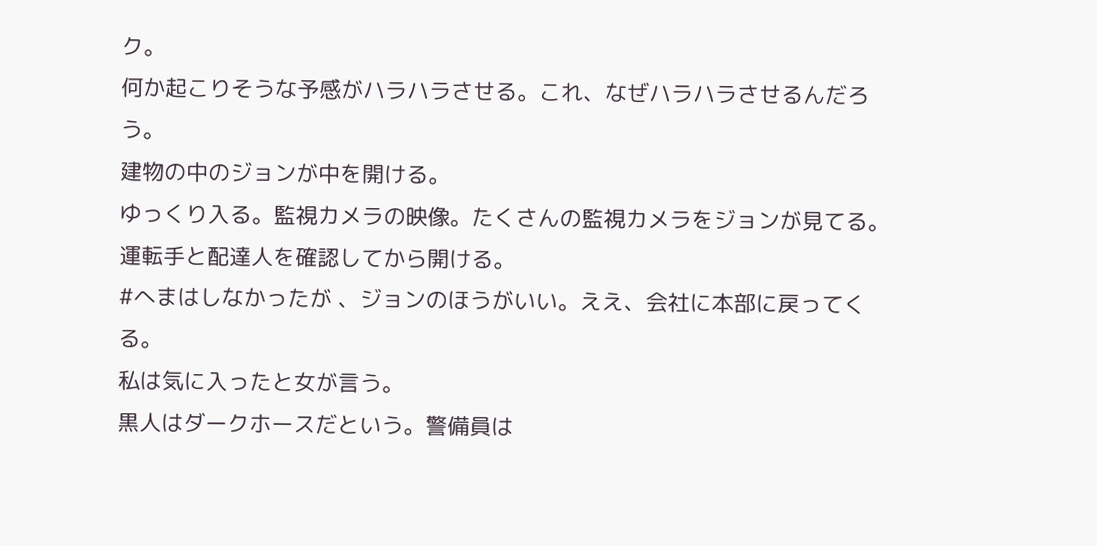ク。
何か起こりそうな予感がハラハラさせる。これ、なぜハラハラさせるんだろう。
建物の中のジョンが中を開ける。
ゆっくり入る。監視カメラの映像。たくさんの監視カメラをジョンが見てる。
運転手と配達人を確認してから開ける。
#へまはしなかったが 、ジョンのほうがいい。ええ、会社に本部に戻ってくる。
私は気に入ったと女が言う。
黒人はダークホースだという。警備員は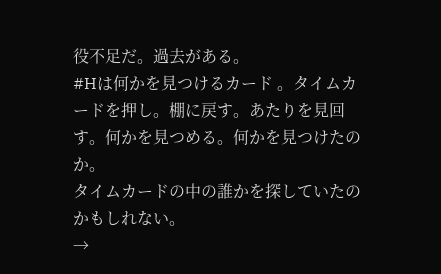役不足だ。過去がある。
#Hは何かを見つけるカード 。タイムカードを押し。棚に戻す。あたりを見回す。何かを見つめる。何かを見つけたのか。
タイムカードの中の誰かを探していたのかもしれない。
→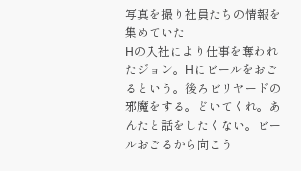写真を撮り社員たちの情報を集めていた
Hの入社により仕事を奪われたジョン。Hにビールをおごるという。後ろビリヤードの邪魔をする。どいてくれ。あんたと話をしたくない。ビールおごるから向こう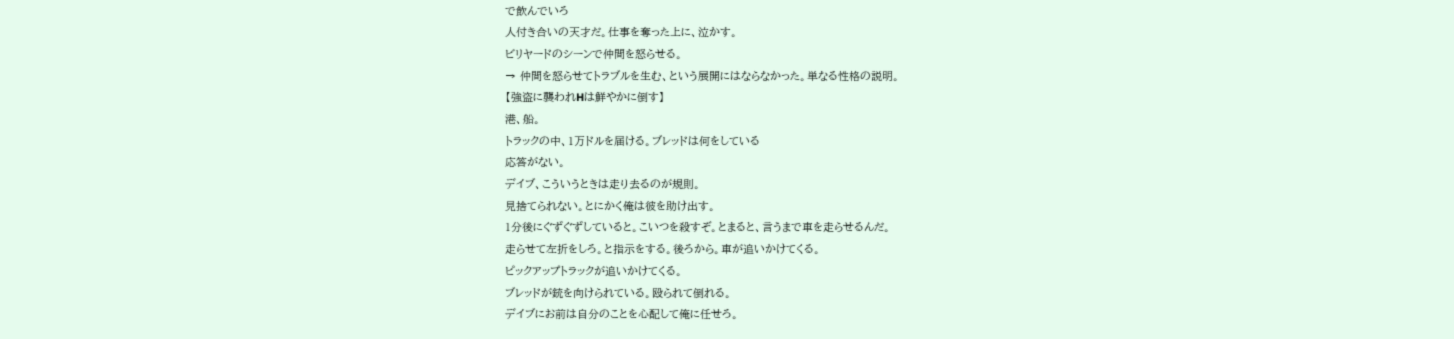で飲んでいろ
人付き合いの天才だ。仕事を奪った上に、泣かす。
ビリヤードのシーンで仲間を怒らせる。
→ 仲間を怒らせてトラブルを生む、という展開にはならなかった。単なる性格の説明。
【強盗に襲われHは鮮やかに倒す】
港、船。
トラックの中、1万ドルを届ける。ブレッドは何をしている
応答がない。
デイブ、こういうときは走り去るのが規則。
見捨てられない。とにかく俺は彼を助け出す。
1分後にぐずぐずしていると。こいつを殺すぞ。とまると、言うまで車を走らせるんだ。
走らせて左折をしろ。と指示をする。後ろから。車が追いかけてくる。
ピックアップトラックが追いかけてくる。
ブレッドが銃を向けられている。殴られて倒れる。
デイブにお前は自分のことを心配して俺に任せろ。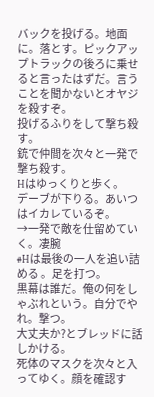バックを投げる。地面に。落とす。ピックアップトラックの後ろに乗せると言ったはずだ。言うことを聞かないとオヤジを殺すぞ。
投げるふりをして撃ち殺す。
銃で仲間を次々と一発で撃ち殺す。
Hはゆっくりと歩く。
デーブが下りる。あいつはイカレているぞ。
→一発で敵を仕留めていく。凄腕
#Hは最後の一人を追い詰める 。足を打つ。
黒幕は誰だ。俺の何をしゃぶれという。自分でやれ。撃つ。
大丈夫か?とブレッドに話しかける。
死体のマスクを次々と入ってゆく。顔を確認す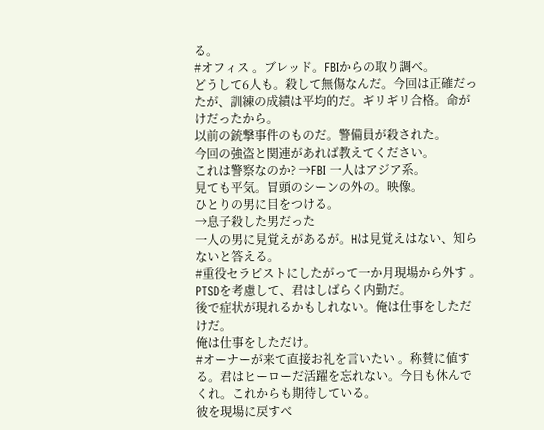る。
#オフィス 。ブレッド。FBIからの取り調べ。
どうして6人も。殺して無傷なんだ。今回は正確だったが、訓練の成績は平均的だ。ギリギリ合格。命がけだったから。
以前の銃撃事件のものだ。警備員が殺された。
今回の強盗と関連があれば教えてください。
これは警察なのか? →FBI 一人はアジア系。
見ても平気。冒頭のシーンの外の。映像。
ひとりの男に目をつける。
→息子殺した男だった
一人の男に見覚えがあるが。Hは見覚えはない、知らないと答える。
#重役セラピストにしたがって一か月現場から外す 。PTSDを考慮して、君はしばらく内勤だ。
後で症状が現れるかもしれない。俺は仕事をしただけだ。
俺は仕事をしただけ。
#オーナーが来て直接お礼を言いたい 。称賛に値する。君はヒーローだ活躍を忘れない。今日も休んでくれ。これからも期待している。
彼を現場に戻すべ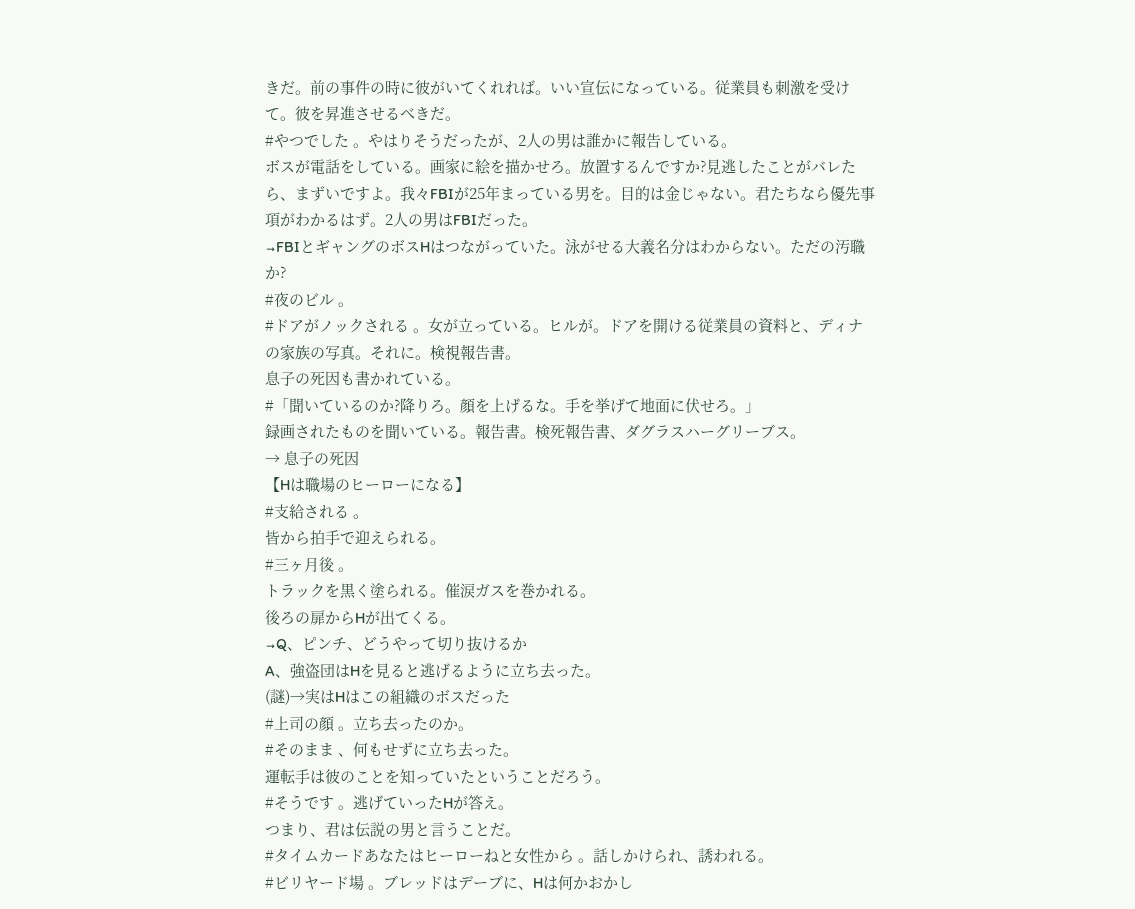きだ。前の事件の時に彼がいてくれれば。いい宣伝になっている。従業員も刺激を受けて。彼を昇進させるべきだ。
#やつでした 。やはりそうだったが、2人の男は誰かに報告している。
ボスが電話をしている。画家に絵を描かせろ。放置するんですか?見逃したことがバレたら、まずいですよ。我々FBIが25年まっている男を。目的は金じゃない。君たちなら優先事項がわかるはず。2人の男はFBIだった。
→FBIとギャングのボスHはつながっていた。泳がせる大義名分はわからない。ただの汚職か?
#夜のビル 。
#ドアがノックされる 。女が立っている。ヒルが。ドアを開ける従業員の資料と、ディナの家族の写真。それに。検視報告書。
息子の死因も書かれている。
#「聞いているのか?降りろ。顔を上げるな。手を挙げて地面に伏せろ。」
録画されたものを聞いている。報告書。検死報告書、ダグラスハーグリーブス。
→ 息子の死因
【Hは職場のヒーローになる】
#支給される 。
皆から拍手で迎えられる。
#三ヶ月後 。
トラックを黒く塗られる。催涙ガスを巻かれる。
後ろの扉からHが出てくる。
→Q、ピンチ、どうやって切り抜けるか
A、強盗団はHを見ると逃げるように立ち去った。
(謎)→実はHはこの組織のボスだった
#上司の顔 。立ち去ったのか。
#そのまま 、何もせずに立ち去った。
運転手は彼のことを知っていたということだろう。
#そうです 。逃げていったHが答え。
つまり、君は伝説の男と言うことだ。
#タイムカードあなたはヒーローねと女性から 。話しかけられ、誘われる。
#ビリヤード場 。ブレッドはデーブに、Hは何かおかし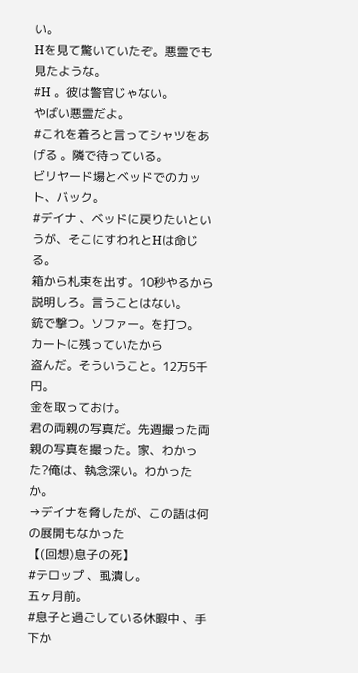い。
Hを見て驚いていたぞ。悪霊でも見たような。
#H 。彼は警官じゃない。
やばい悪霊だよ。
#これを着ろと言ってシャツをあげる 。隣で待っている。
ビリヤード場とベッドでのカット、バック。
#デイナ 、ベッドに戻りたいというが、そこにすわれとHは命じる。
箱から札束を出す。10秒やるから説明しろ。言うことはない。
銃で撃つ。ソファー。を打つ。
カートに残っていたから
盗んだ。そういうこと。12万5千円。
金を取っておけ。
君の両親の写真だ。先週撮った両親の写真を撮った。家、わかった?俺は、執念深い。わかったか。
→デイナを脅したが、この語は何の展開もなかった
【(回想)息子の死】
#テロップ 、虱潰し。
五ヶ月前。
#息子と過ごしている休暇中 、手下か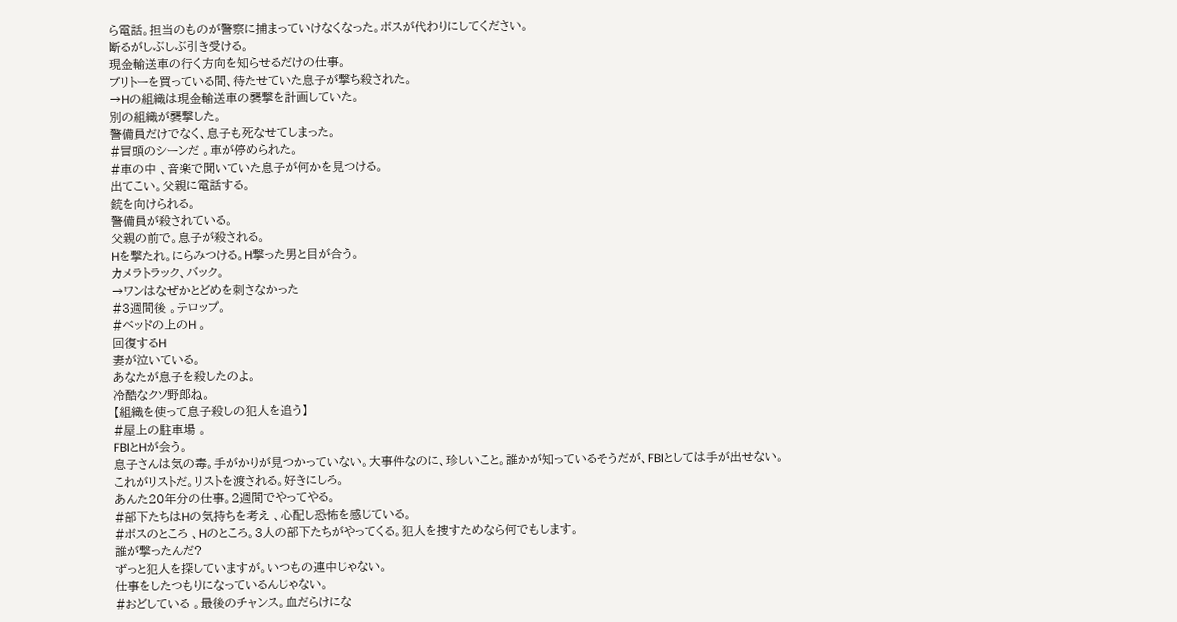ら電話。担当のものが警察に捕まっていけなくなった。ボスが代わりにしてください。
断るがしぶしぶ引き受ける。
現金輸送車の行く方向を知らせるだけの仕事。
ブリトーを買っている間、待たせていた息子が撃ち殺された。
→Hの組織は現金輸送車の襲撃を計画していた。
別の組織が襲撃した。
警備員だけでなく、息子も死なせてしまった。
#冒頭のシーンだ 。車が停められた。
#車の中 、音楽で聞いていた息子が何かを見つける。
出てこい。父親に電話する。
銃を向けられる。
警備員が殺されている。
父親の前で。息子が殺される。
Hを撃たれ。にらみつける。H撃った男と目が合う。
カメラトラック、バック。
→ワンはなぜかとどめを刺さなかった
#3週間後 。テロップ。
#ベッドの上のH 。
回復するH
妻が泣いている。
あなたが息子を殺したのよ。
冷酷なクソ野郎ね。
【組織を使って息子殺しの犯人を追う】
#屋上の駐車場 。
FBIとHが会う。
息子さんは気の毒。手がかりが見つかっていない。大事件なのに、珍しいこと。誰かが知っているそうだが、FBIとしては手が出せない。
これがリストだ。リストを渡される。好きにしろ。
あんた20年分の仕事。2週間でやってやる。
#部下たちはHの気持ちを考え 、心配し恐怖を感じている。
#ボスのところ 、Hのところ。3人の部下たちがやってくる。犯人を捜すためなら何でもします。
誰が撃ったんだ?
ずっと犯人を探していますが。いつもの連中じゃない。
仕事をしたつもりになっているんじゃない。
#おどしている 。最後のチャンス。血だらけにな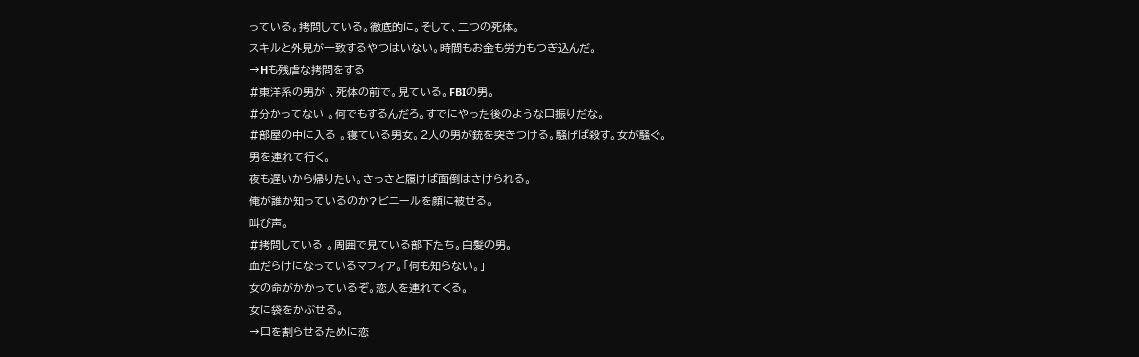っている。拷問している。徹底的に。そして、二つの死体。
スキルと外見が一致するやつはいない。時間もお金も労力もつぎ込んだ。
→Hも残虐な拷問をする
#東洋系の男が 、死体の前で。見ている。FBIの男。
#分かってない 。何でもするんだろ。すでにやった後のような口振りだな。
#部屋の中に入る 。寝ている男女。2人の男が銃を突きつける。騒げば殺す。女が騒ぐ。
男を連れて行く。
夜も遅いから帰りたい。さっさと履けば面倒はさけられる。
俺が誰か知っているのか?ビニールを顔に被せる。
叫び声。
#拷問している 。周囲で見ている部下たち。白髪の男。
血だらけになっているマフィア。「何も知らない。」
女の命がかかっているぞ。恋人を連れてくる。
女に袋をかぶせる。
→口を割らせるために恋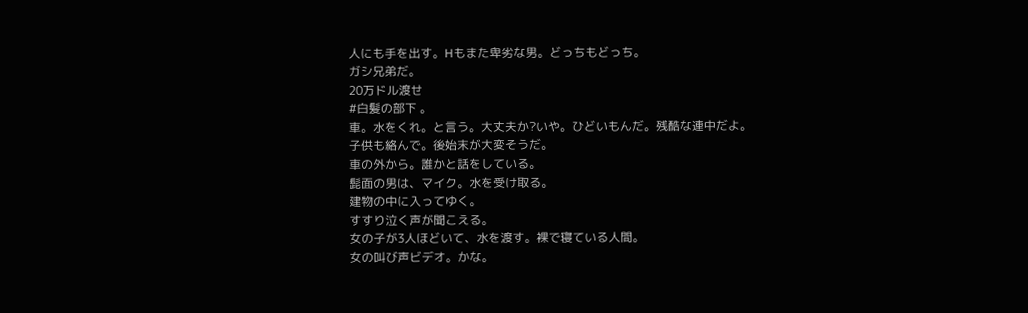人にも手を出す。Hもまた卑劣な男。どっちもどっち。
ガシ兄弟だ。
20万ドル渡せ
#白髪の部下 。
車。水をくれ。と言う。大丈夫か?いや。ひどいもんだ。残酷な連中だよ。
子供も絡んで。後始末が大変そうだ。
車の外から。誰かと話をしている。
髭面の男は、マイク。水を受け取る。
建物の中に入ってゆく。
すすり泣く声が聞こえる。
女の子が3人ほどいて、水を渡す。裸で寝ている人間。
女の叫び声ビデオ。かな。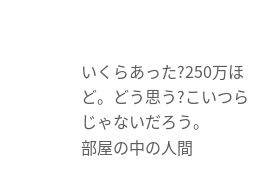いくらあった?250万ほど。どう思う?こいつらじゃないだろう。
部屋の中の人間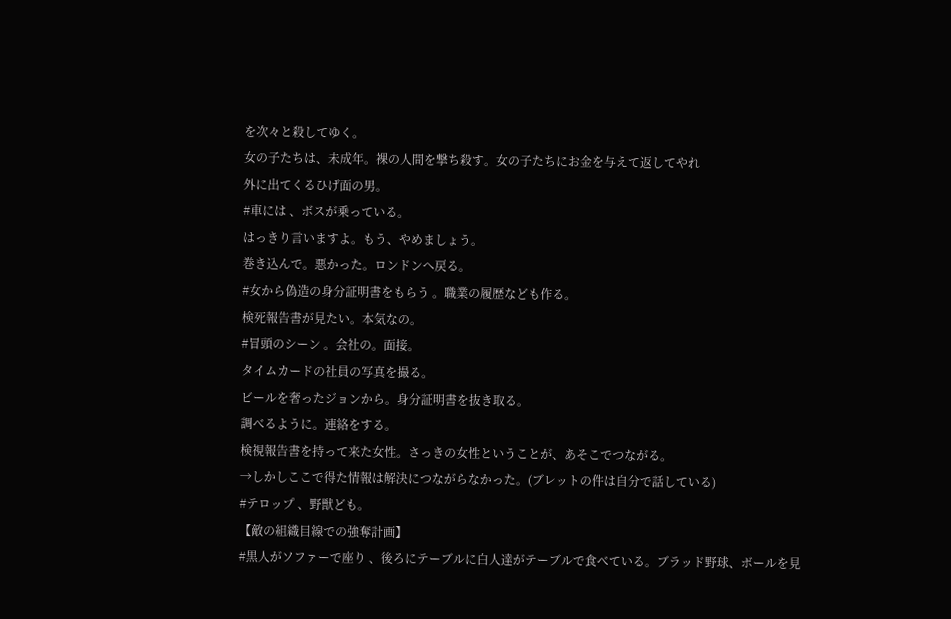を次々と殺してゆく。
女の子たちは、未成年。裸の人間を撃ち殺す。女の子たちにお金を与えて返してやれ
外に出てくるひげ面の男。
#車には 、ボスが乗っている。
はっきり言いますよ。もう、やめましょう。
巻き込んで。悪かった。ロンドンへ戻る。
#女から偽造の身分証明書をもらう 。職業の履歴なども作る。
検死報告書が見たい。本気なの。
#冒頭のシーン 。会社の。面接。
タイムカードの社員の写真を撮る。
ビールを奢ったジョンから。身分証明書を抜き取る。
調べるように。連絡をする。
検視報告書を持って来た女性。さっきの女性ということが、あそこでつながる。
→しかしここで得た情報は解決につながらなかった。(ブレットの件は自分で話している)
#テロップ 、野獣ども。
【敵の組織目線での強奪計画】
#黒人がソファーで座り 、後ろにテーブルに白人達がテーブルで食べている。ブラッド野球、ボールを見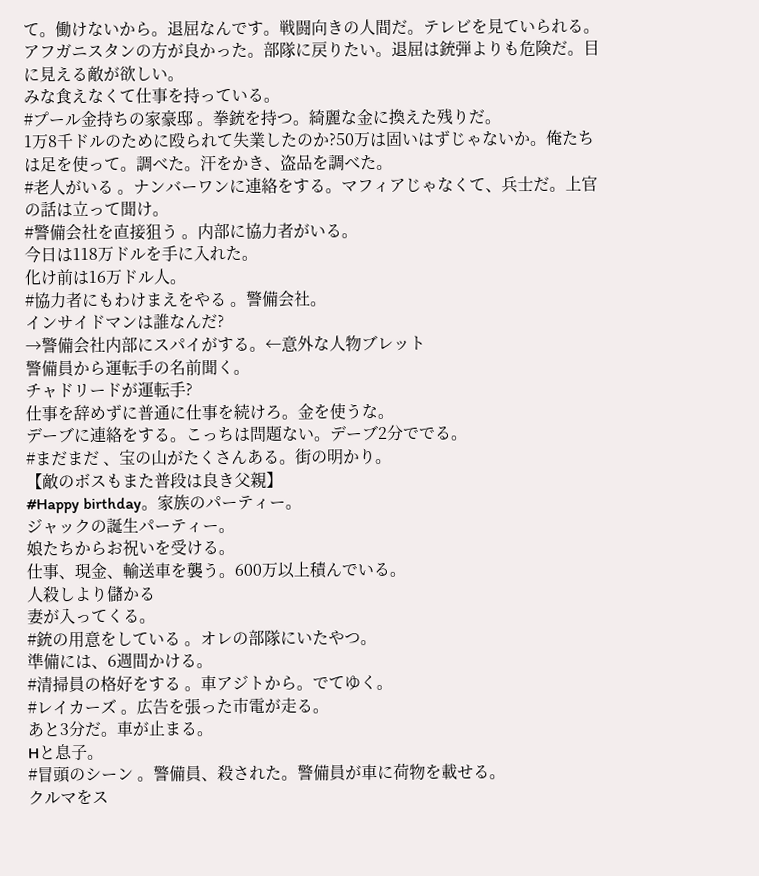て。働けないから。退屈なんです。戦闘向きの人間だ。テレビを見ていられる。アフガニスタンの方が良かった。部隊に戻りたい。退屈は銃弾よりも危険だ。目に見える敵が欲しい。
みな食えなくて仕事を持っている。
#プール金持ちの家豪邸 。拳銃を持つ。綺麗な金に換えた残りだ。
1万8千ドルのために殴られて失業したのか?50万は固いはずじゃないか。俺たちは足を使って。調べた。汗をかき、盗品を調べた。
#老人がいる 。ナンバーワンに連絡をする。マフィアじゃなくて、兵士だ。上官の話は立って聞け。
#警備会社を直接狙う 。内部に協力者がいる。
今日は118万ドルを手に入れた。
化け前は16万ドル人。
#協力者にもわけまえをやる 。警備会社。
インサイドマンは誰なんだ?
→警備会社内部にスパイがする。←意外な人物ブレット
警備員から運転手の名前聞く。
チャドリードが運転手?
仕事を辞めずに普通に仕事を続けろ。金を使うな。
デーブに連絡をする。こっちは問題ない。デーブ2分ででる。
#まだまだ 、宝の山がたくさんある。街の明かり。
【敵のボスもまた普段は良き父親】
#Happy birthday。家族のパーティー。
ジャックの誕生パーティー。
娘たちからお祝いを受ける。
仕事、現金、輸送車を襲う。600万以上積んでいる。
人殺しより儲かる
妻が入ってくる。
#銃の用意をしている 。オレの部隊にいたやつ。
準備には、6週間かける。
#清掃員の格好をする 。車アジトから。でてゆく。
#レイカーズ 。広告を張った市電が走る。
あと3分だ。車が止まる。
Hと息子。
#冒頭のシーン 。警備員、殺された。警備員が車に荷物を載せる。
クルマをス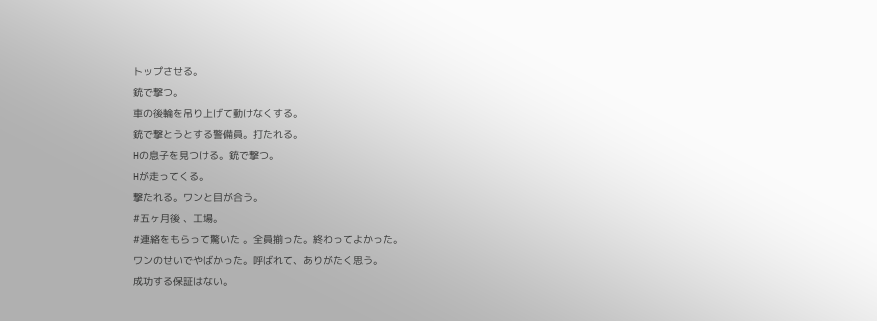トップさせる。
銃で撃つ。
車の後輪を吊り上げて動けなくする。
銃で撃とうとする警備員。打たれる。
Hの息子を見つける。銃で撃つ。
Hが走ってくる。
撃たれる。ワンと目が合う。
#五ヶ月後 、工場。
#連絡をもらって驚いた 。全員揃った。終わってよかった。
ワンのせいでやばかった。呼ばれて、ありがたく思う。
成功する保証はない。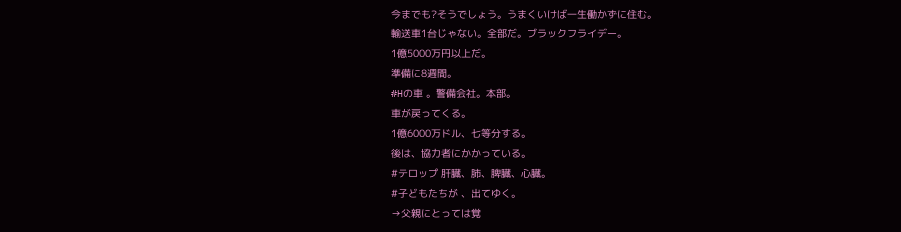今までも?そうでしょう。うまくいけば一生働かずに住む。
輸送車1台じゃない。全部だ。ブラックフライデー。
1億5000万円以上だ。
準備に8週間。
#Hの車 。警備会社。本部。
車が戻ってくる。
1億6000万ドル、七等分する。
後は、協力者にかかっている。
#テロップ 肝臓、肺、脾臓、心臓。
#子どもたちが 、出てゆく。
→父親にとっては覚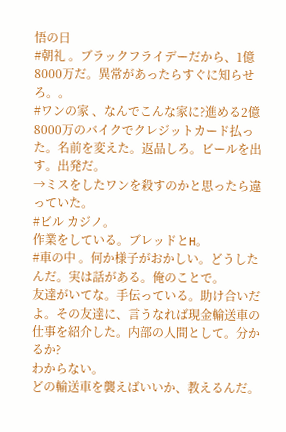悟の日
#朝礼 。ブラックフライデーだから、1億8000万だ。異常があったらすぐに知らせろ。。
#ワンの家 、なんでこんな家に?進める2億8000万のバイクでクレジットカード払った。名前を変えた。返品しろ。ビールを出す。出発だ。
→ミスをしたワンを殺すのかと思ったら違っていた。
#ビル カジノ。
作業をしている。ブレッドとH。
#車の中 。何か様子がおかしい。どうしたんだ。実は話がある。俺のことで。
友達がいてな。手伝っている。助け合いだよ。その友達に、言うなれば現金輸送車の仕事を紹介した。内部の人間として。分かるか?
わからない。
どの輸送車を襲えばいいか、教えるんだ。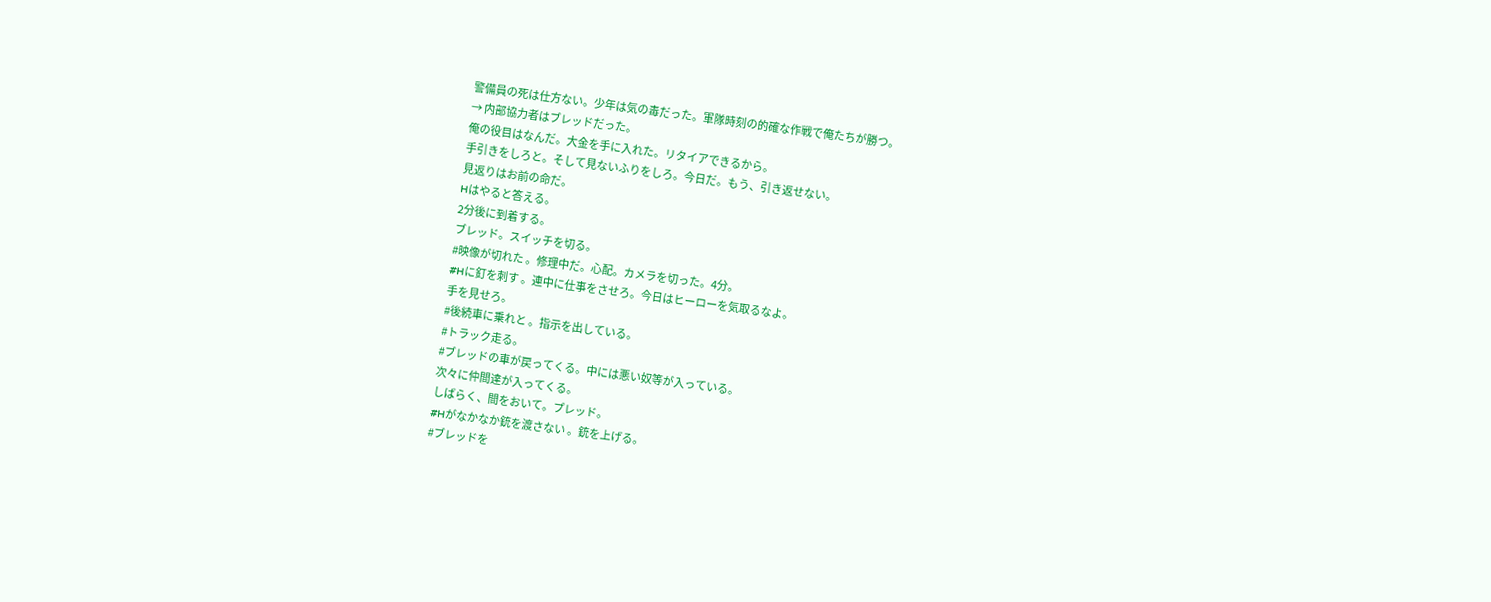警備員の死は仕方ない。少年は気の毒だった。軍隊時刻の的確な作戦で俺たちが勝つ。
→ 内部協力者はブレッドだった。
俺の役目はなんだ。大金を手に入れた。リタイアできるから。
手引きをしろと。そして見ないふりをしろ。今日だ。もう、引き返せない。
見返りはお前の命だ。
Hはやると答える。
2分後に到着する。
ブレッド。スイッチを切る。
#映像が切れた 。修理中だ。心配。カメラを切った。4分。
#Hに釘を刺す 。連中に仕事をさせろ。今日はヒーローを気取るなよ。
手を見せろ。
#後続車に乗れと 。指示を出している。
#トラック走る。
#ブレッドの車が戻ってくる。中には悪い奴等が入っている。
次々に仲間達が入ってくる。
しばらく、間をおいて。プレッド。
#Hがなかなか銃を渡さない 。銃を上げる。
#ブレッドを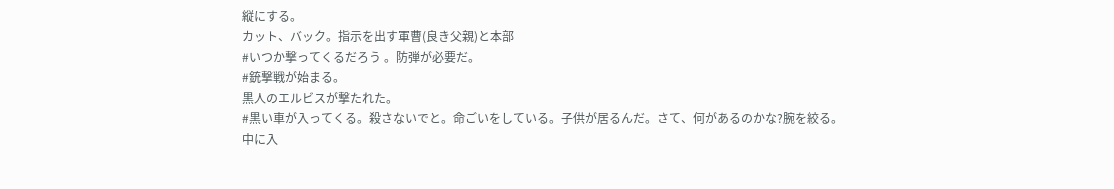縦にする。
カット、バック。指示を出す軍曹(良き父親)と本部
#いつか撃ってくるだろう 。防弾が必要だ。
#銃撃戦が始まる。
黒人のエルビスが撃たれた。
#黒い車が入ってくる。殺さないでと。命ごいをしている。子供が居るんだ。さて、何があるのかな?腕を絞る。
中に入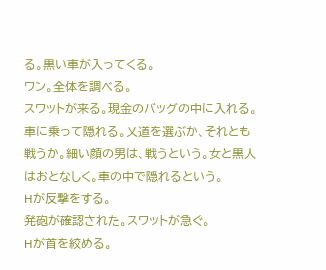る。黒い車が入ってくる。
ワン。全体を調べる。
スワットが来る。現金のバッグの中に入れる。
車に乗って隠れる。乂道を選ぶか、それとも戦うか。細い顔の男は、戦うという。女と黒人はおとなしく。車の中で隠れるという。
Hが反撃をする。
発砲が確認された。スワットが急ぐ。
Hが首を絞める。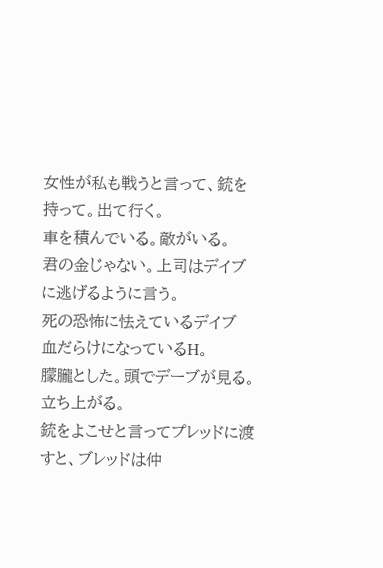女性が私も戦うと言って、銃を持って。出て行く。
車を積んでいる。敵がいる。
君の金じゃない。上司はデイブに逃げるように言う。
死の恐怖に怯えているデイブ
血だらけになっているH。
朦朧とした。頭でデーブが見る。立ち上がる。
銃をよこせと言ってプレッドに渡すと、ブレッドは仲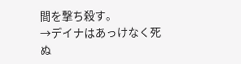間を撃ち殺す。
→デイナはあっけなく死ぬ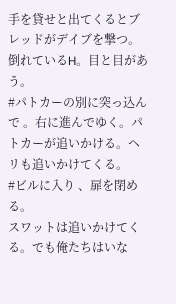手を貸せと出てくるとブレッドがデイブを撃つ。
倒れているH。目と目があう。
#パトカーの別に突っ込んで 。右に進んでゆく。パトカーが追いかける。ヘリも追いかけてくる。
#ビルに入り 、扉を閉める。
スワットは追いかけてくる。でも俺たちはいな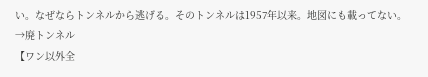い。なぜならトンネルから逃げる。そのトンネルは1957年以来。地図にも載ってない。
→廃トンネル
【ワン以外全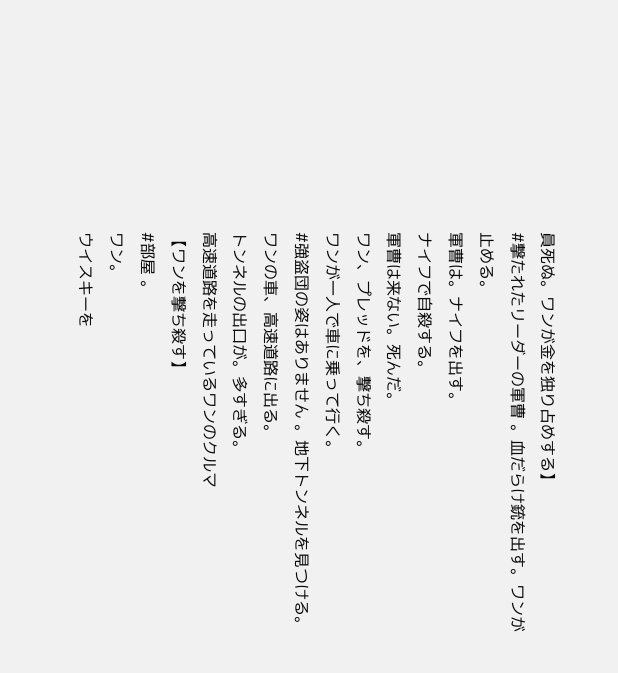員死ぬ。ワンが金を独り占めする】
#撃たれたリーダーの軍曹 。血だらけ銃を出す。ワンが止める。
軍曹は。ナイフを出す。
ナイフで自殺する。
軍曹は来ない。死んだ。
ワン、プレッドを、撃ち殺す。
ワンが一人で車に乗って行く。
#強盗団の姿はありません 。地下トンネルを見つける。
ワンの車、高速道路に出る。
トンネルの出口が。多すぎる。
高速道路を走っているワンのクルマ
【ワンを撃ち殺す】
#部屋 。
ワン。
ウイスキーを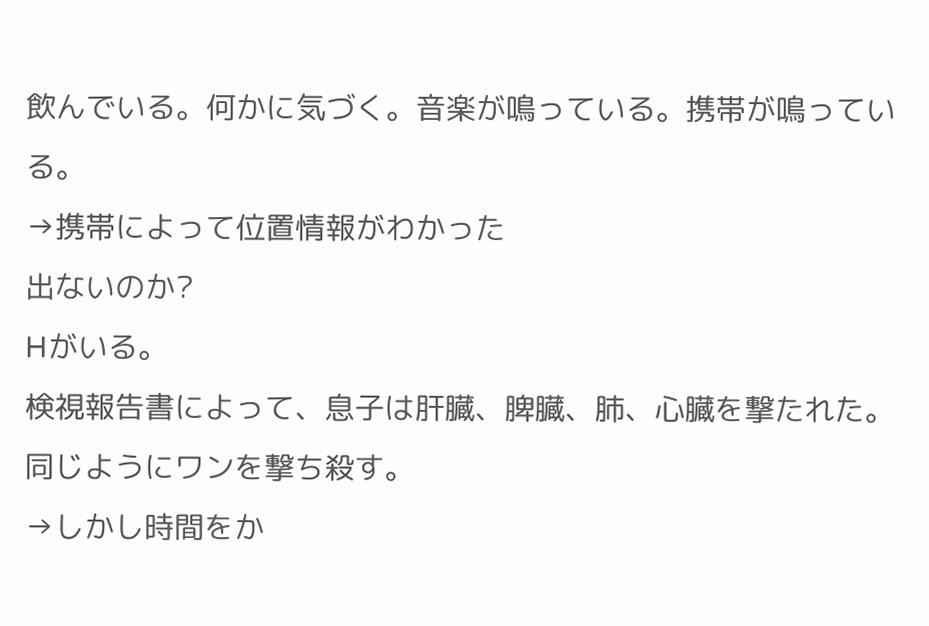飲んでいる。何かに気づく。音楽が鳴っている。携帯が鳴っている。
→携帯によって位置情報がわかった
出ないのか?
Hがいる。
検視報告書によって、息子は肝臓、脾臓、肺、心臓を撃たれた。
同じようにワンを撃ち殺す。
→しかし時間をか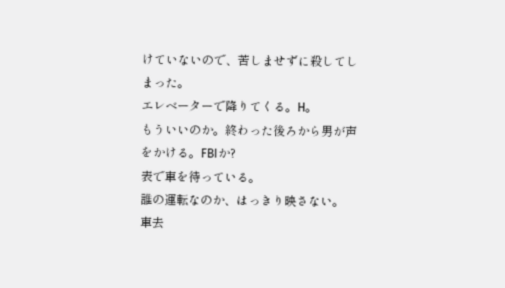けていないので、苦しませずに殺してしまった。
エレベーターで降りてくる。H。
もういいのか。終わった後ろから男が声をかける。FBIか?
表で車を待っている。
誰の運転なのか、はっきり映さない。
車去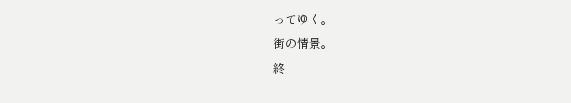ってゆく。
街の情景。
終